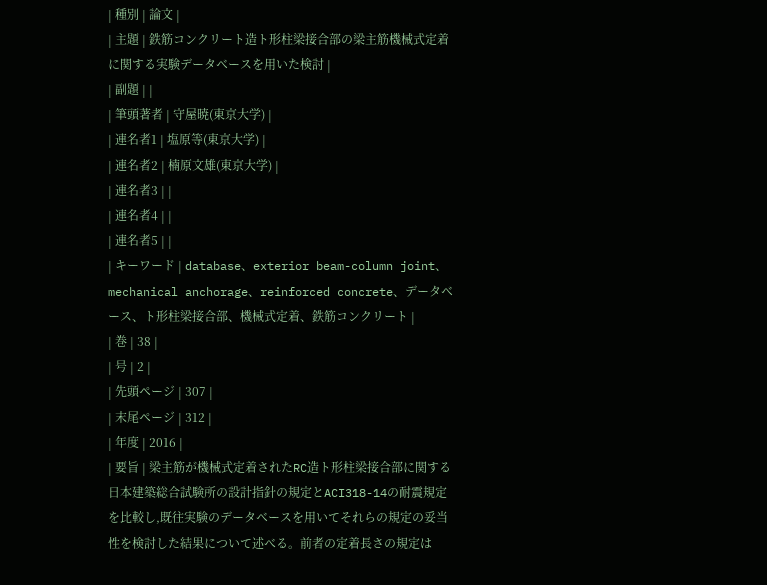| 種別 | 論文 |
| 主題 | 鉄筋コンクリート造ト形柱梁接合部の梁主筋機械式定着に関する実験データベースを用いた検討 |
| 副題 | |
| 筆頭著者 | 守屋暁(東京大学) |
| 連名者1 | 塩原等(東京大学) |
| 連名者2 | 楠原文雄(東京大学) |
| 連名者3 | |
| 連名者4 | |
| 連名者5 | |
| キーワード | database、exterior beam-column joint、mechanical anchorage、reinforced concrete、データベース、ト形柱梁接合部、機械式定着、鉄筋コンクリート |
| 巻 | 38 |
| 号 | 2 |
| 先頭ページ | 307 |
| 末尾ページ | 312 |
| 年度 | 2016 |
| 要旨 | 梁主筋が機械式定着されたRC造ト形柱梁接合部に関する日本建築総合試験所の設計指針の規定とACI318-14の耐震規定を比較し,既往実験のデータベースを用いてそれらの規定の妥当性を検討した結果について述べる。前者の定着長さの規定は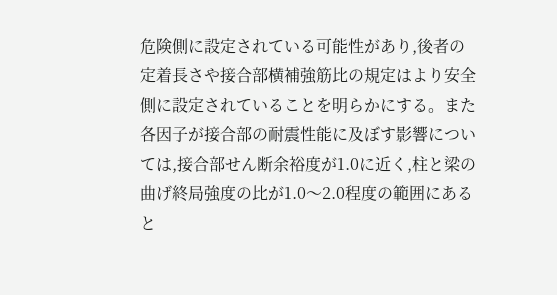危険側に設定されている可能性があり,後者の定着長さや接合部横補強筋比の規定はより安全側に設定されていることを明らかにする。また各因子が接合部の耐震性能に及ぼす影響については,接合部せん断余裕度が1.0に近く,柱と梁の曲げ終局強度の比が1.0〜2.0程度の範囲にあると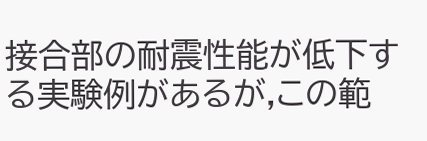接合部の耐震性能が低下する実験例があるが,この範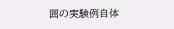囲の実験例自体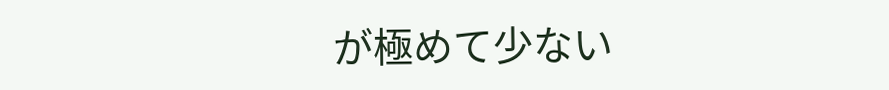が極めて少ない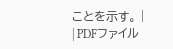ことを示す。 |
| PDFファイル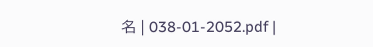名 | 038-01-2052.pdf |